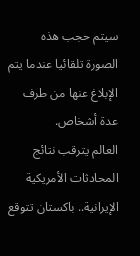سيتم حجب هذه الصورة تلقائيا عندما يتم الإبلاغ عنها من طرف عدة أشخاص.
العالم يترقب نتائج المحادثات الأمريكية الإيرانية.. باكستان تتوقع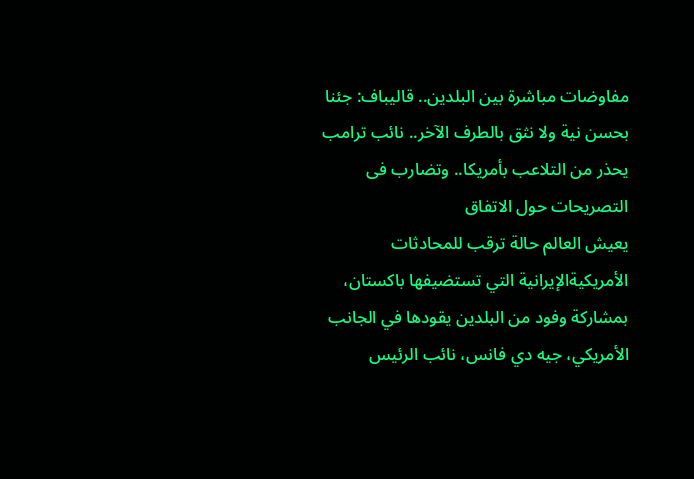مفاوضات مباشرة بين البلدين.. قاليباف: جئنا بحسن نية ولا نثق بالطرف الآخر.. نائب ترامب يحذر من التلاعب بأمريكا.. وتضارب فى التصريحات حول الاتفاق
يعيش العالم حالة ترقب للمحادثات الأمريكيةالإيرانية التي تستضيفها باكستان، بمشاركة وفود من البلدين يقودها في الجانب الأمريكي، جيه دي فانس، نائب الرئيس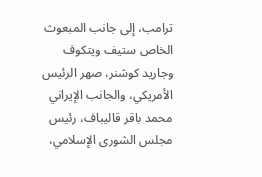ترامب، إلى جانب المبعوث الخاص ستيف ويتكوف وجاريد كوشنر، صهر الرئيس الأمريكي، والجانب الإيراني محمد باقر قاليباف، رئيس مجلس الشورى الإسلامي،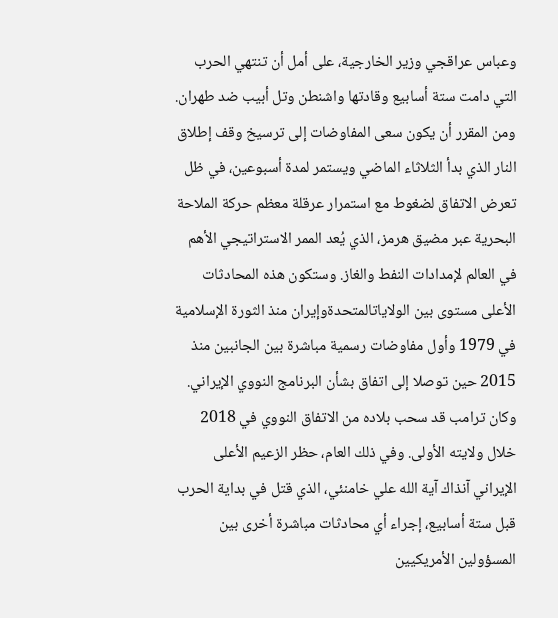وعباس عراقجي وزير الخارجية، على أمل أن تنتهي الحرب التي دامت ستة أسابيع وقادتها واشنطن وتل أبيب ضد طهران. ومن المقرر أن يكون سعى المفاوضات إلى ترسيخ وقف إطلاق النار الذي بدأ الثلاثاء الماضي ويستمر لمدة أسبوعين، في ظل تعرض الاتفاق لضغوط مع استمرار عرقلة معظم حركة الملاحة البحرية عبر مضيق هرمز، الذي يُعد الممر الاستراتيجي الأهم في العالم لإمدادات النفط والغاز. وستكون هذه المحادثات الأعلى مستوى بين الولاياتالمتحدةوإيران منذ الثورة الإسلامية في 1979 وأول مفاوضات رسمية مباشرة بين الجانبين منذ 2015 حين توصلا إلى اتفاق بشأن البرنامج النووي الإيراني. وكان ترامب قد سحب بلاده من الاتفاق النووي في 2018 خلال ولايته الأولى. وفي ذلك العام، حظر الزعيم الأعلى الإيراني آنذاك آية الله علي خامنئي، الذي قتل في بداية الحرب قبل ستة أسابيع، إجراء أي محادثات مباشرة أخرى بين المسؤولين الأمريكيين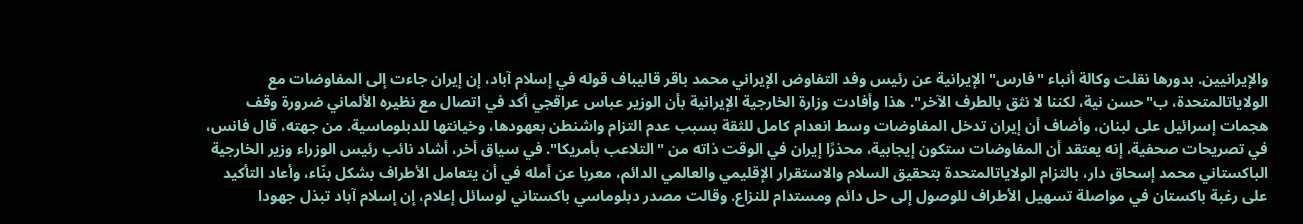والإيرانيين. بدورها نقلت وكالة أنباء "فارس" الإيرانية عن رئيس وفد التفاوض الإيراني محمد باقر قاليباف قوله في إسلام آباد، إن إيران جاءت إلى المفاوضات مع الولاياتالمتحدة، ب"حسن نية، لكننا لا نثق بالطرف الآخر". هذا وأفادت وزارة الخارجية الإيرانية بأن الوزير عباس عراقجي أكد في اتصال مع نظيره الألماني ضرورة وقف هجمات إسرائيل على لبنان، وأضاف أن إيران تدخل المفاوضات وسط انعدام كامل للثقة بسبب عدم التزام واشنطن بعهودها، وخيانتها للدبلوماسية. من جهته، قال فانس، في تصريحات صحفية، إنه يعتقد أن المفاوضات ستكون إيجابية، محذرًا إيران في الوقت ذاته من "التلاعب بأمريكا". في سياق أخر، أشاد نائب رئيس الوزراء وزير الخارجية الباكستاني محمد إسحاق دار، بالتزام الولاياتالمتحدة بتحقيق السلام والاستقرار الإقليمي والعالمي الدائم، معربا عن أمله في أن يتعامل الأطراف بشكل بنّاء، وأعاد التأكيد على رغبة باكستان في مواصلة تسهيل الأطراف للوصول إلى حل دائم ومستدام للنزاع. وقالت مصدر دبلوماسي باكستاني لوسائل إعلام، إن إسلام آباد تبذل جهودا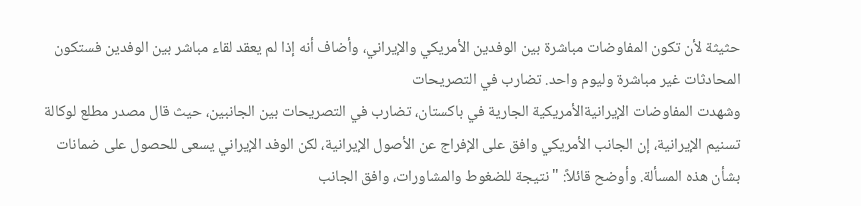حثيثة لأن تكون المفاوضات مباشرة بين الوفدين الأمريكي والإيراني، وأضاف أنه إذا لم يعقد لقاء مباشر بين الوفدين فستكون المحادثات غير مباشرة وليوم واحد. تضارب في التصريحات
وشهدت المفاوضات الإيرانيةالأمريكية الجارية في باكستان، تضارب في التصريحات بين الجانبين، حيث قال مصدر مطلع لوكالة تسنيم الإيرانية، إن الجانب الأمريكي وافق على الإفراج عن الأصول الإيرانية، لكن الوفد الإيراني يسعى للحصول على ضمانات بشأن هذه المسألة. وأوضح قائلاً: "نتيجة للضغوط والمشاورات، وافق الجانب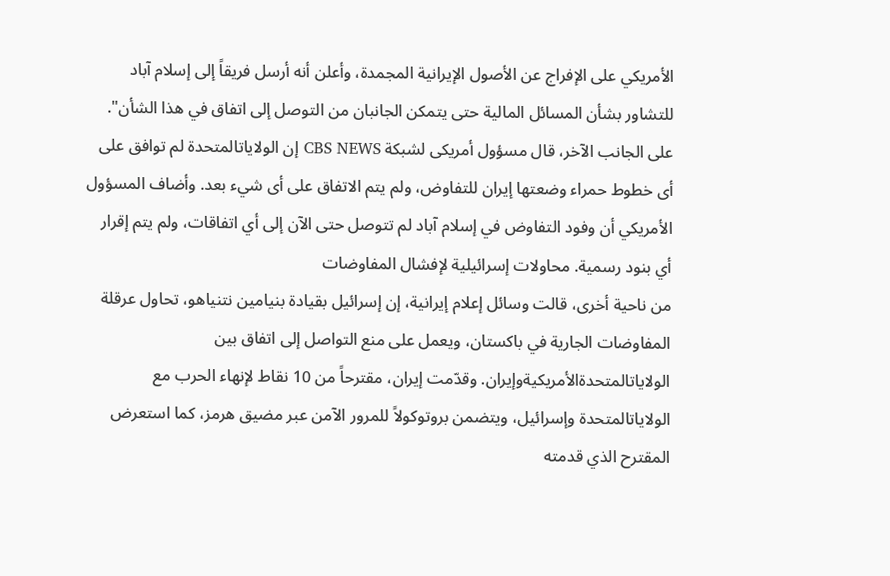الأمريكي على الإفراج عن الأصول الإيرانية المجمدة، وأعلن أنه أرسل فريقاً إلى إسلام آباد للتشاور بشأن المسائل المالية حتى يتمكن الجانبان من التوصل إلى اتفاق في هذا الشأن". على الجانب الآخر، قال مسؤول أمريكى لشبكة CBS NEWS إن الولاياتالمتحدة لم توافق على أى خطوط حمراء وضعتها إيران للتفاوض، ولم يتم الاتفاق على أى شيء بعد. وأضاف المسؤول الأمريكي أن وفود التفاوض في إسلام آباد لم تتوصل حتى الآن إلى أي اتفاقات، ولم يتم إقرار أي بنود رسمية. محاولات إسرائيلية لإفشال المفاوضات
من ناحية أخرى، قالت وسائل إعلام إيرانية، إن إسرائيل بقيادة بنيامين نتنياهو، تحاول عرقلة المفاوضات الجارية في باكستان، ويعمل على منع التواصل إلى اتفاق بين الولاياتالمتحدةالأمريكيةوإيران. وقدّمت إيران، مقترحاً من 10 نقاط لإنهاء الحرب مع الولاياتالمتحدة وإسرائيل، ويتضمن بروتوكولاً للمرور الآمن عبر مضيق هرمز، كما استعرض المقترح الذي قدمته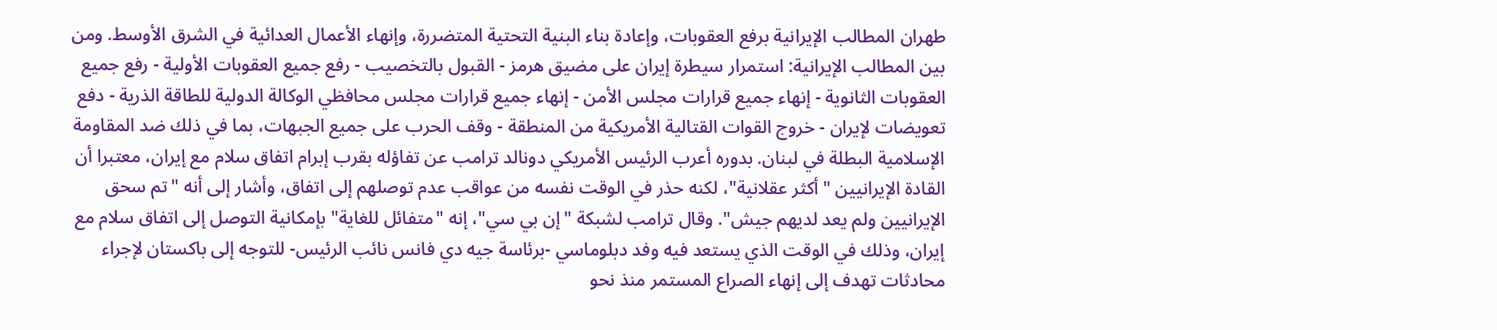طهران المطالب الإيرانية برفع العقوبات، وإعادة بناء البنية التحتية المتضررة، وإنهاء الأعمال العدائية في الشرق الأوسط. ومن بين المطالب الإيرانية: استمرار سيطرة إيران على مضيق هرمز - القبول بالتخصيب - رفع جميع العقوبات الأولية - رفع جميع العقوبات الثانوية - إنهاء جميع قرارات مجلس الأمن - إنهاء جميع قرارات مجلس محافظي الوكالة الدولية للطاقة الذرية - دفع تعويضات لإيران - خروج القوات القتالية الأمريكية من المنطقة - وقف الحرب على جميع الجبهات، بما في ذلك ضد المقاومة الإسلامية البطلة في لبنان. بدوره أعرب الرئيس الأمريكي دونالد ترامب عن تفاؤله بقرب إبرام اتفاق سلام مع إيران، معتبرا أن القادة الإيرانيين "أكثر عقلانية"، لكنه حذر في الوقت نفسه من عواقب عدم توصلهم إلى اتفاق، وأشار إلى أنه "تم سحق الإيرانيين ولم يعد لديهم جيش". وقال ترامب لشبكة "إن بي سي"، إنه "متفائل للغاية" بإمكانية التوصل إلى اتفاق سلام مع إيران، وذلك في الوقت الذي يستعد فيه وفد دبلوماسي -برئاسة جيه دي فانس نائب الرئيس- للتوجه إلى باكستان لإجراء محادثات تهدف إلى إنهاء الصراع المستمر منذ نحو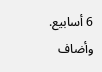6 أسابيع. وأضاف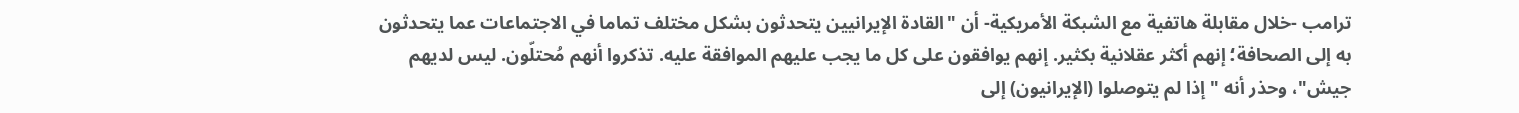ترامب -خلال مقابلة هاتفية مع الشبكة الأمريكية- أن "القادة الإيرانيين يتحدثون بشكل مختلف تماما في الاجتماعات عما يتحدثون به إلى الصحافة؛ إنهم أكثر عقلانية بكثير. إنهم يوافقون على كل ما يجب عليهم الموافقة عليه. تذكروا أنهم مُحتلّون. ليس لديهم جيش"، وحذر أنه "إذا لم يتوصلوا (الإيرانيون) إلى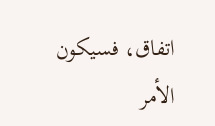اتفاق، فسيكون الأمر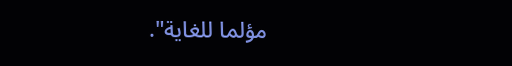مؤلما للغاية".